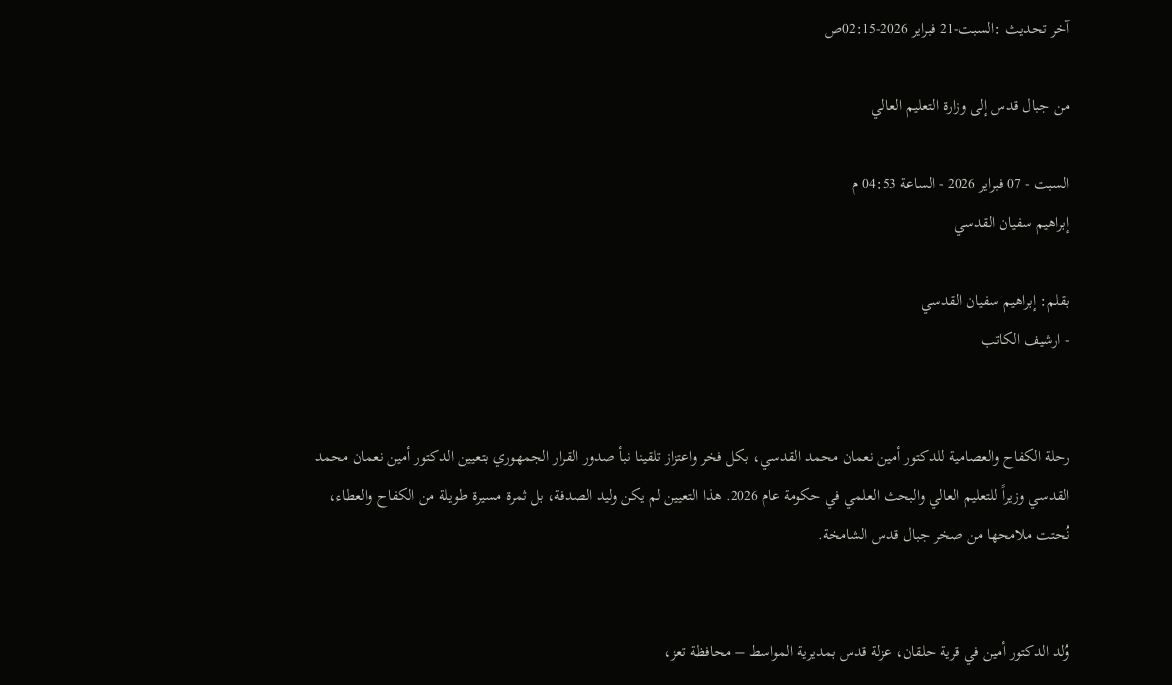آخر تحديث :السبت-21 فبراير 2026-02:15ص

من جبال قدس إلى وزارة التعليم العالي

السبت - 07 فبراير 2026 - الساعة 04:53 م
إبراهيم سفيان القدسي

بقلم: إبراهيم سفيان القدسي
- ارشيف الكاتب


رحلة الكفاح والعصامية للدكتور أمين نعمان محمد القدسي، بكل فخر واعتزاز تلقينا نبأ صدور القرار الجمهوري بتعيين الدكتور أمين نعمان محمد القدسي وزيراً للتعليم العالي والبحث العلمي في حكومة عام 2026. هذا التعيين لم يكن وليد الصدفة، بل ثمرة مسيرة طويلة من الكفاح والعطاء، نُحتت ملامحها من صخر جبال قدس الشامخة.


وُلد الدكتور أمين في قرية حلقان، عزلة قدس بمديرية المواسط – محافظة تعز،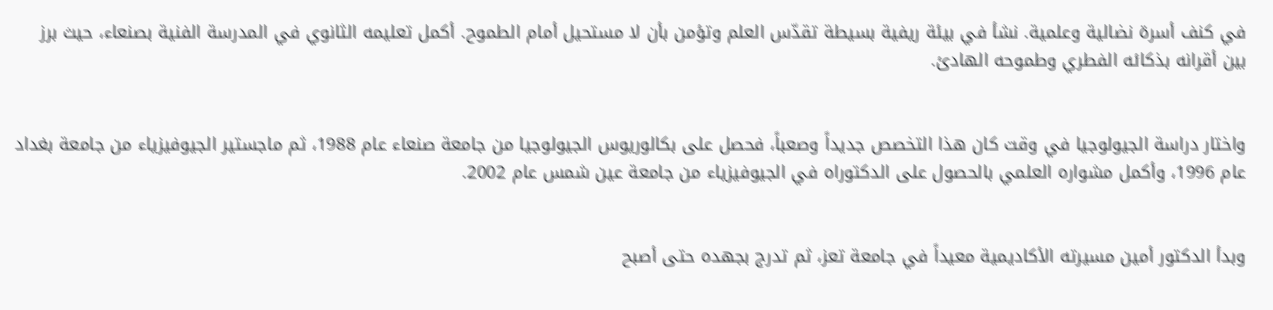في كنف أسرة نضالية وعلمية. نشأ في بيئة ريفية بسيطة تقدّس العلم وتؤمن بأن لا مستحيل أمام الطموح. أكمل تعليمه الثانوي في المدرسة الفنية بصنعاء، حيث برز بين أقرانه بذكائه الفطري وطموحه الهادئ.


واختار دراسة الجيولوجيا في وقت كان هذا التخصص جديداً وصعباً، فحصل على بكالوريوس الجيولوجيا من جامعة صنعاء عام 1988، ثم ماجستير الجيوفيزياء من جامعة بغداد عام 1996، وأكمل مشواره العلمي بالحصول على الدكتوراه في الجيوفيزياء من جامعة عين شمس عام 2002.


وبدأ الدكتور أمين مسيرته الأكاديمية معيداً في جامعة تعز، ثم تدرج بجهده حتى أصبح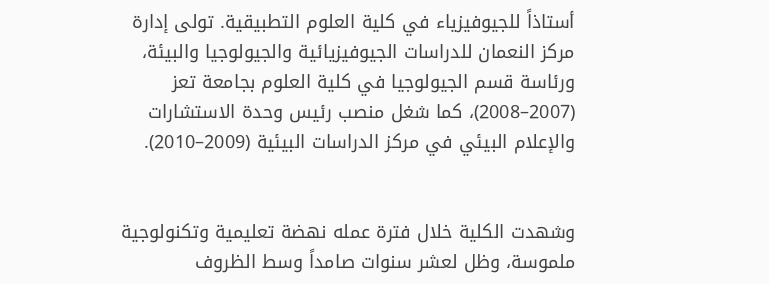أستاذاً للجيوفيزياء في كلية العلوم التطبيقية. تولى إدارة مركز النعمان للدراسات الجيوفيزيائية والجيولوجيا والبيئة، ورئاسة قسم الجيولوجيا في كلية العلوم بجامعة تعز (2007–2008)، كما شغل منصب رئيس وحدة الاستشارات والإعلام البيئي في مركز الدراسات البيئية (2009–2010).


وشهدت الكلية خلال فترة عمله نهضة تعليمية وتكنولوجية ملموسة، وظل لعشر سنوات صامداً وسط الظروف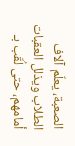الصعبة، يعلّم آلاف الطلاب ويذلل العقبات أمامهم، حتى لُقّب بـ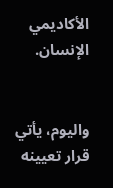الأكاديمي الإنسان.


واليوم، يأتي قرار تعيينه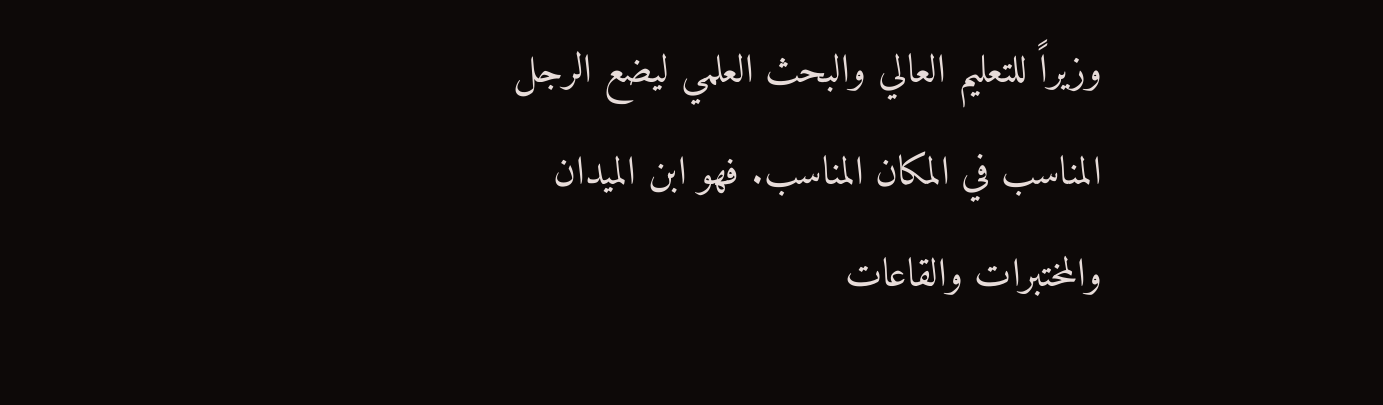وزيراً للتعليم العالي والبحث العلمي ليضع الرجل المناسب في المكان المناسب. فهو ابن الميدان والمختبرات والقاعات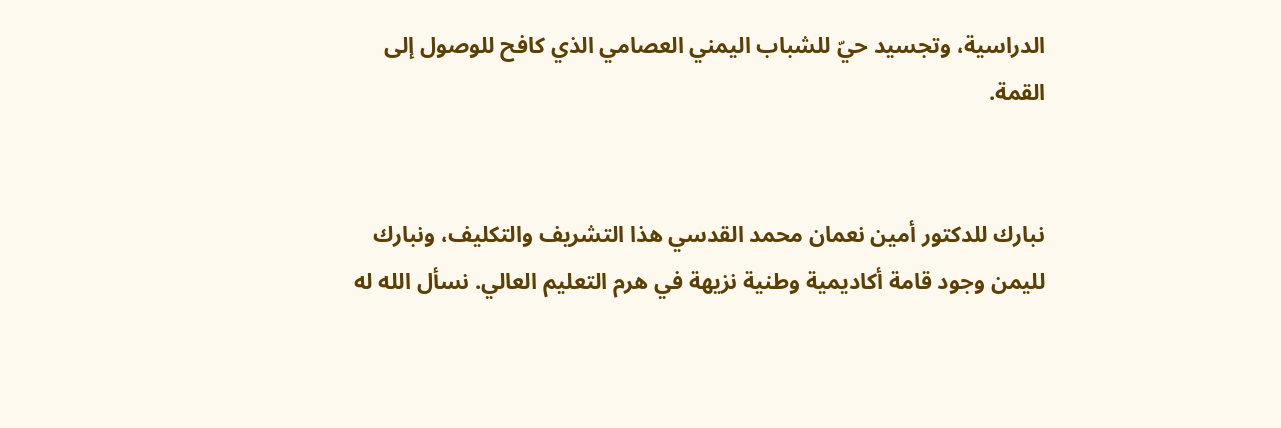الدراسية، وتجسيد حيّ للشباب اليمني العصامي الذي كافح للوصول إلى القمة.


نبارك للدكتور أمين نعمان محمد القدسي هذا التشريف والتكليف، ونبارك لليمن وجود قامة أكاديمية وطنية نزيهة في هرم التعليم العالي. نسأل الله له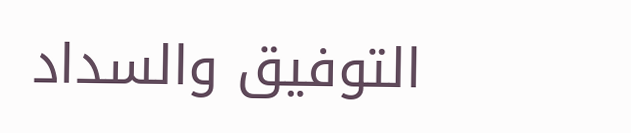التوفيق والسداد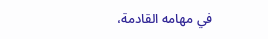في مهامه القادمة،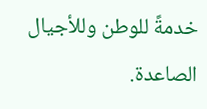خدمةً للوطن وللأجيال الصاعدة.